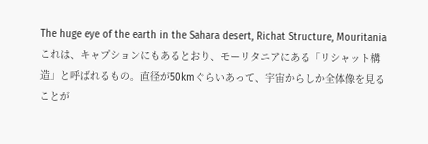The huge eye of the earth in the Sahara desert, Richat Structure, Mouritania
これは、キャプションにもあるとおり、モーリタニアにある「リシャット構造」と呼ばれるもの。直径が50kmぐらいあって、宇宙からしか全体像を見ることが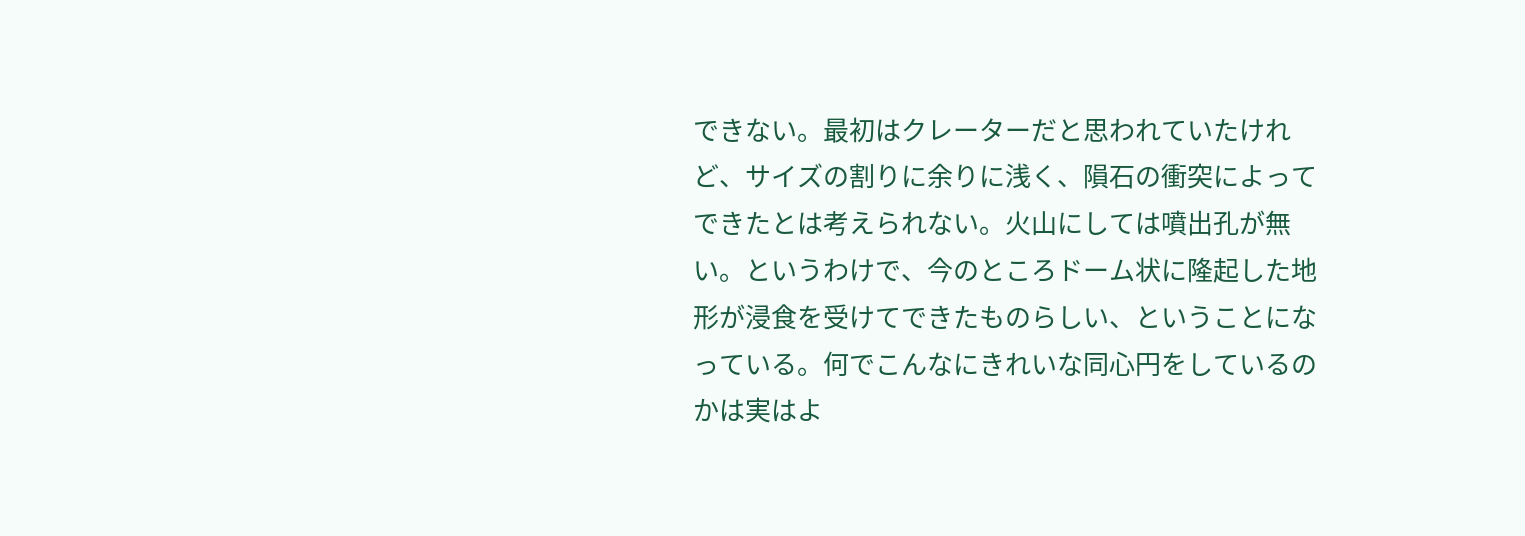できない。最初はクレーターだと思われていたけれど、サイズの割りに余りに浅く、隕石の衝突によってできたとは考えられない。火山にしては噴出孔が無い。というわけで、今のところドーム状に隆起した地形が浸食を受けてできたものらしい、ということになっている。何でこんなにきれいな同心円をしているのかは実はよ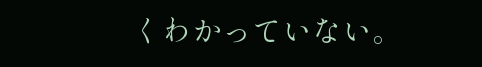くわかっていない。